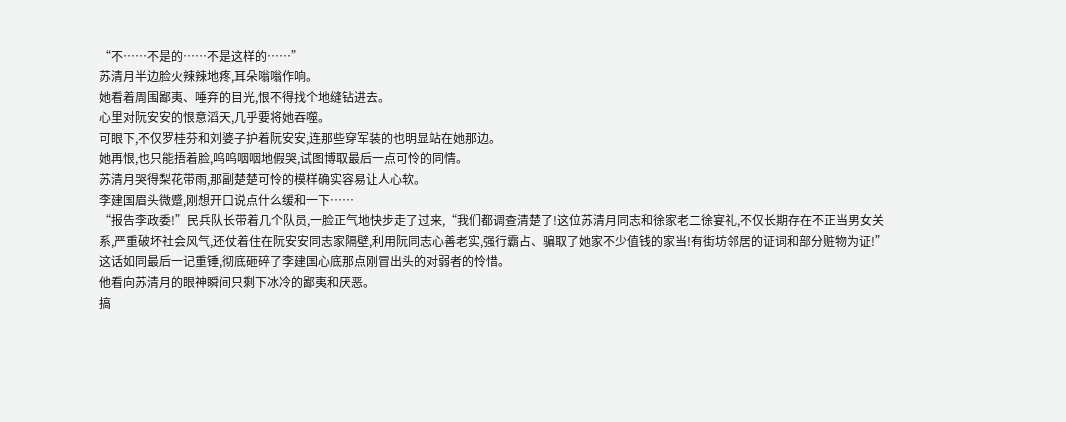“不……不是的……不是这样的……”
苏清月半边脸火辣辣地疼,耳朵嗡嗡作响。
她看着周围鄙夷、唾弃的目光,恨不得找个地缝钻进去。
心里对阮安安的恨意滔天,几乎要将她吞噬。
可眼下,不仅罗桂芬和刘婆子护着阮安安,连那些穿军装的也明显站在她那边。
她再恨,也只能捂着脸,呜呜咽咽地假哭,试图博取最后一点可怜的同情。
苏清月哭得梨花带雨,那副楚楚可怜的模样确实容易让人心软。
李建国眉头微蹙,刚想开口说点什么缓和一下……
“报告李政委!”民兵队长带着几个队员,一脸正气地快步走了过来,“我们都调查清楚了!这位苏清月同志和徐家老二徐宴礼,不仅长期存在不正当男女关系,严重破坏社会风气,还仗着住在阮安安同志家隔壁,利用阮同志心善老实,强行霸占、骗取了她家不少值钱的家当!有街坊邻居的证词和部分赃物为证!”
这话如同最后一记重锤,彻底砸碎了李建国心底那点刚冒出头的对弱者的怜惜。
他看向苏清月的眼神瞬间只剩下冰冷的鄙夷和厌恶。
搞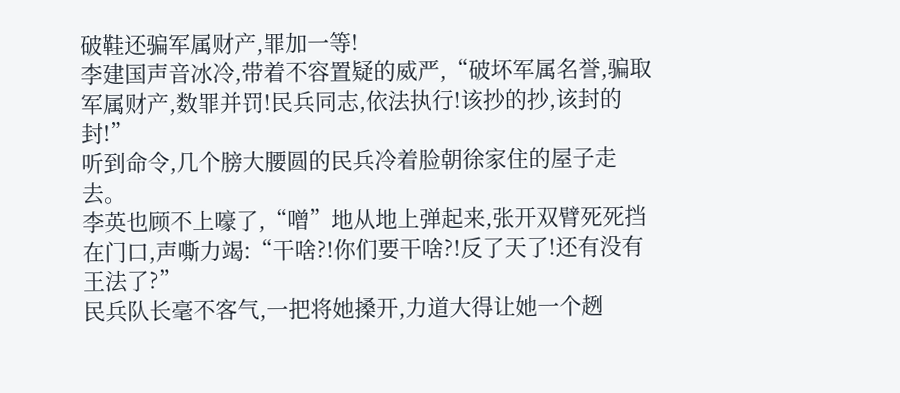破鞋还骗军属财产,罪加一等!
李建国声音冰冷,带着不容置疑的威严,“破坏军属名誉,骗取军属财产,数罪并罚!民兵同志,依法执行!该抄的抄,该封的封!”
听到命令,几个膀大腰圆的民兵冷着脸朝徐家住的屋子走去。
李英也顾不上嚎了,“噌”地从地上弹起来,张开双臂死死挡在门口,声嘶力竭:“干啥?!你们要干啥?!反了天了!还有没有王法了?”
民兵队长毫不客气,一把将她搡开,力道大得让她一个趔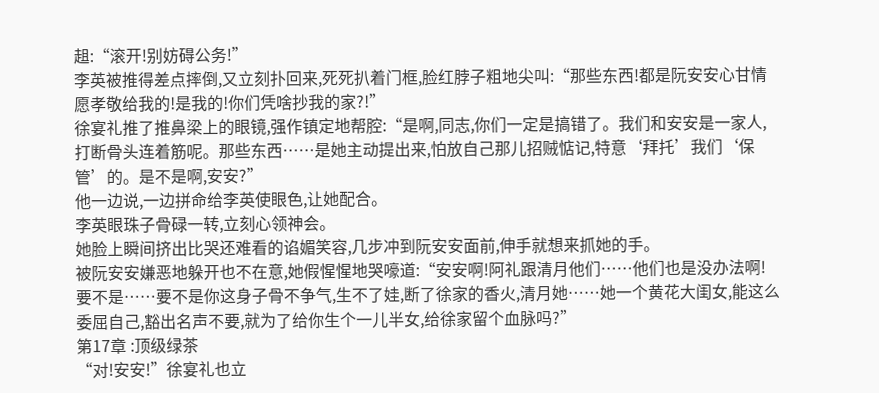趄:“滚开!别妨碍公务!”
李英被推得差点摔倒,又立刻扑回来,死死扒着门框,脸红脖子粗地尖叫:“那些东西!都是阮安安心甘情愿孝敬给我的!是我的!你们凭啥抄我的家?!”
徐宴礼推了推鼻梁上的眼镜,强作镇定地帮腔:“是啊,同志,你们一定是搞错了。我们和安安是一家人,打断骨头连着筋呢。那些东西……是她主动提出来,怕放自己那儿招贼惦记,特意‘拜托’我们‘保管’的。是不是啊,安安?”
他一边说,一边拼命给李英使眼色,让她配合。
李英眼珠子骨碌一转,立刻心领神会。
她脸上瞬间挤出比哭还难看的谄媚笑容,几步冲到阮安安面前,伸手就想来抓她的手。
被阮安安嫌恶地躲开也不在意,她假惺惺地哭嚎道:“安安啊!阿礼跟清月他们……他们也是没办法啊!要不是……要不是你这身子骨不争气,生不了娃,断了徐家的香火,清月她……她一个黄花大闺女,能这么委屈自己,豁出名声不要,就为了给你生个一儿半女,给徐家留个血脉吗?”
第17章 :顶级绿茶
“对!安安!”徐宴礼也立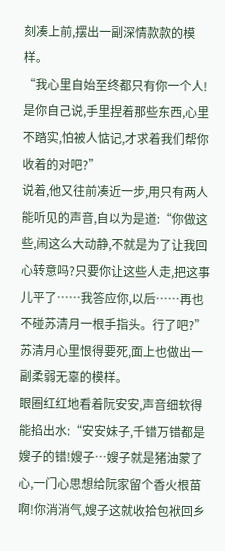刻凑上前,摆出一副深情款款的模样。
“我心里自始至终都只有你一个人!是你自己说,手里捏着那些东西,心里不踏实,怕被人惦记,才求着我们帮你收着的对吧?”
说着,他又往前凑近一步,用只有两人能听见的声音,自以为是道:“你做这些,闹这么大动静,不就是为了让我回心转意吗?只要你让这些人走,把这事儿平了……我答应你,以后……再也不碰苏清月一根手指头。行了吧?”
苏清月心里恨得要死,面上也做出一副柔弱无辜的模样。
眼圈红红地看着阮安安,声音细软得能掐出水:“安安妹子,千错万错都是嫂子的错!嫂子…嫂子就是猪油蒙了心,一门心思想给阮家留个香火根苗啊!你消消气,嫂子这就收拾包袱回乡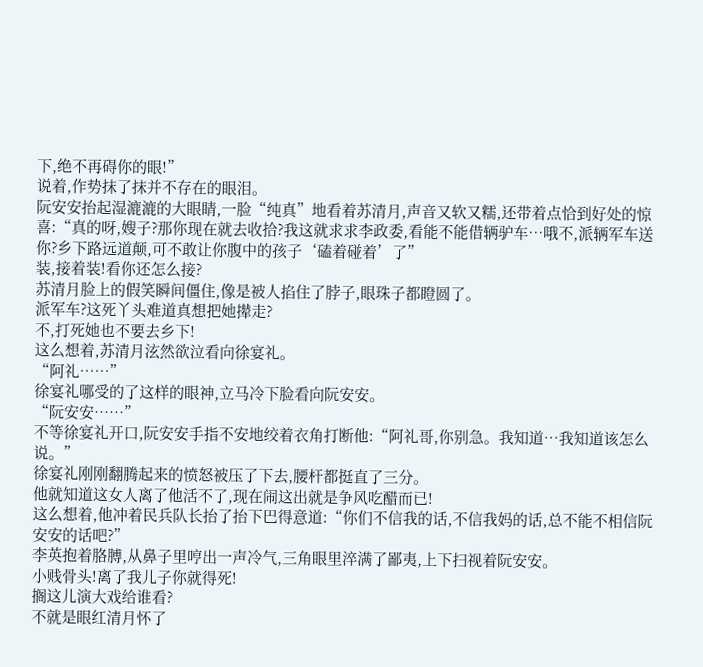下,绝不再碍你的眼!”
说着,作势抹了抹并不存在的眼泪。
阮安安抬起湿漉漉的大眼睛,一脸“纯真”地看着苏清月,声音又软又糯,还带着点恰到好处的惊喜:“真的呀,嫂子?那你现在就去收拾?我这就求求李政委,看能不能借辆驴车…哦不,派辆军车送你?乡下路远道颠,可不敢让你腹中的孩子‘磕着碰着’了”
装,接着装!看你还怎么接?
苏清月脸上的假笑瞬间僵住,像是被人掐住了脖子,眼珠子都瞪圆了。
派军车?这死丫头难道真想把她撵走?
不,打死她也不要去乡下!
这么想着,苏清月泫然欲泣看向徐宴礼。
“阿礼……”
徐宴礼哪受的了这样的眼神,立马冷下脸看向阮安安。
“阮安安……”
不等徐宴礼开口,阮安安手指不安地绞着衣角打断他:“阿礼哥,你别急。我知道…我知道该怎么说。”
徐宴礼刚刚翻腾起来的愤怒被压了下去,腰杆都挺直了三分。
他就知道这女人离了他活不了,现在闹这出就是争风吃醋而已!
这么想着,他冲着民兵队长抬了抬下巴得意道:“你们不信我的话,不信我妈的话,总不能不相信阮安安的话吧?”
李英抱着胳膊,从鼻子里哼出一声冷气,三角眼里淬满了鄙夷,上下扫视着阮安安。
小贱骨头!离了我儿子你就得死!
搁这儿演大戏给谁看?
不就是眼红清月怀了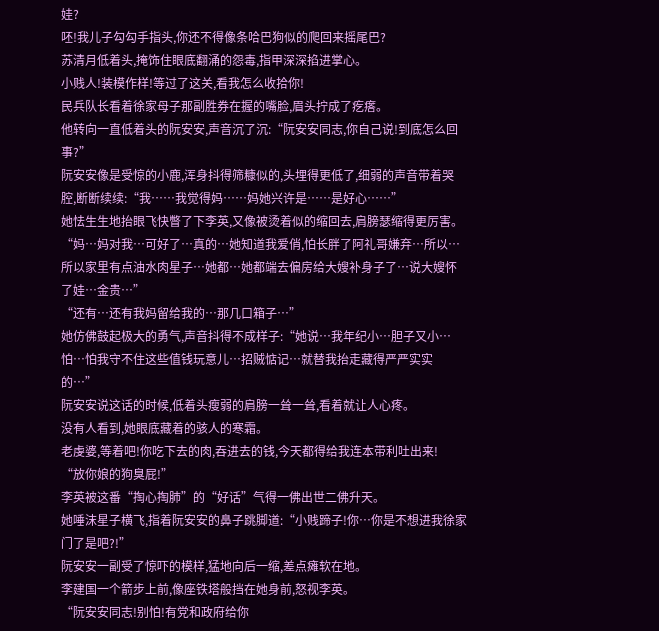娃?
呸!我儿子勾勾手指头,你还不得像条哈巴狗似的爬回来摇尾巴?
苏清月低着头,掩饰住眼底翻涌的怨毒,指甲深深掐进掌心。
小贱人!装模作样!等过了这关,看我怎么收拾你!
民兵队长看着徐家母子那副胜券在握的嘴脸,眉头拧成了疙瘩。
他转向一直低着头的阮安安,声音沉了沉:“阮安安同志,你自己说!到底怎么回事?”
阮安安像是受惊的小鹿,浑身抖得筛糠似的,头埋得更低了,细弱的声音带着哭腔,断断续续:“我……我觉得妈……妈她兴许是……是好心……”
她怯生生地抬眼飞快瞥了下李英,又像被烫着似的缩回去,肩膀瑟缩得更厉害。
“妈…妈对我…可好了…真的…她知道我爱俏,怕长胖了阿礼哥嫌弃…所以…所以家里有点油水肉星子…她都…她都端去偏房给大嫂补身子了…说大嫂怀了娃…金贵…”
“还有…还有我妈留给我的…那几口箱子…”
她仿佛鼓起极大的勇气,声音抖得不成样子:“她说…我年纪小…胆子又小…怕…怕我守不住这些值钱玩意儿…招贼惦记…就替我抬走藏得严严实实的…”
阮安安说这话的时候,低着头瘦弱的肩膀一耸一耸,看着就让人心疼。
没有人看到,她眼底藏着的骇人的寒霜。
老虔婆,等着吧!你吃下去的肉,吞进去的钱,今天都得给我连本带利吐出来!
“放你娘的狗臭屁!”
李英被这番“掏心掏肺”的“好话”气得一佛出世二佛升天。
她唾沫星子横飞,指着阮安安的鼻子跳脚道:“小贱蹄子!你…你是不想进我徐家门了是吧?!”
阮安安一副受了惊吓的模样,猛地向后一缩,差点瘫软在地。
李建国一个箭步上前,像座铁塔般挡在她身前,怒视李英。
“阮安安同志!别怕!有党和政府给你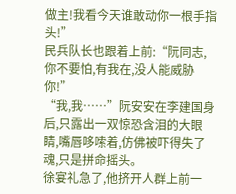做主!我看今天谁敢动你一根手指头!”
民兵队长也跟着上前:“阮同志,你不要怕,有我在,没人能威胁你!”
“我,我……”阮安安在李建国身后,只露出一双惊恐含泪的大眼睛,嘴唇哆嗦着,仿佛被吓得失了魂,只是拼命摇头。
徐宴礼急了,他挤开人群上前一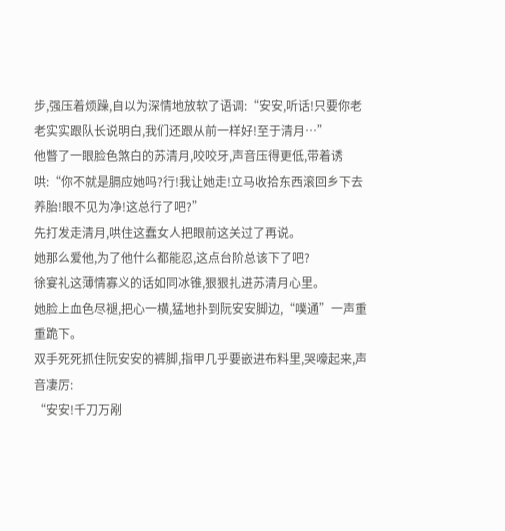步,强压着烦躁,自以为深情地放软了语调:“安安,听话!只要你老老实实跟队长说明白,我们还跟从前一样好!至于清月…”
他瞥了一眼脸色煞白的苏清月,咬咬牙,声音压得更低,带着诱哄:“你不就是膈应她吗?行!我让她走!立马收拾东西滚回乡下去养胎!眼不见为净!这总行了吧?”
先打发走清月,哄住这蠢女人把眼前这关过了再说。
她那么爱他,为了他什么都能忍,这点台阶总该下了吧?
徐宴礼这薄情寡义的话如同冰锥,狠狠扎进苏清月心里。
她脸上血色尽褪,把心一横,猛地扑到阮安安脚边,“噗通”一声重重跪下。
双手死死抓住阮安安的裤脚,指甲几乎要嵌进布料里,哭嚎起来,声音凄厉:
“安安!千刀万剐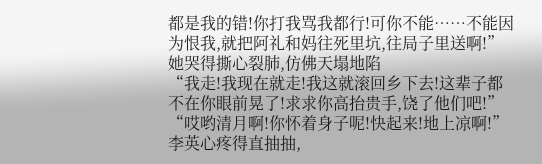都是我的错!你打我骂我都行!可你不能……不能因为恨我,就把阿礼和妈往死里坑,往局子里送啊!”
她哭得撕心裂肺,仿佛天塌地陷
“我走!我现在就走!我这就滚回乡下去!这辈子都不在你眼前晃了!求求你高抬贵手,饶了他们吧!”
“哎哟清月啊!你怀着身子呢!快起来!地上凉啊!”
李英心疼得直抽抽,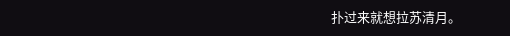扑过来就想拉苏清月。